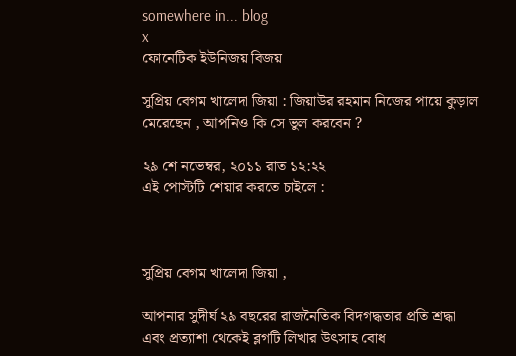somewhere in... blog
x
ফোনেটিক ইউনিজয় বিজয়

সুপ্রিয় বেগম খালেদা জিয়া : জিয়াউর রহমান নিজের পায়ে কুড়াল মেরেছেন , আপনিও কি সে ভুল করবেন ?

২৯ শে নভেম্বর, ২০১১ রাত ১২:২২
এই পোস্টটি শেয়ার করতে চাইলে :



সুপ্রিয় বেগম খালেদা জিয়া ,

আপনার সুদীর্ঘ ২৯ বছরের রাজনৈতিক বিদগদ্ধতার প্রতি শ্রদ্ধা এবং প্রত্যাশা থেকেই ব্লগটি লিখার উৎসাহ বোধ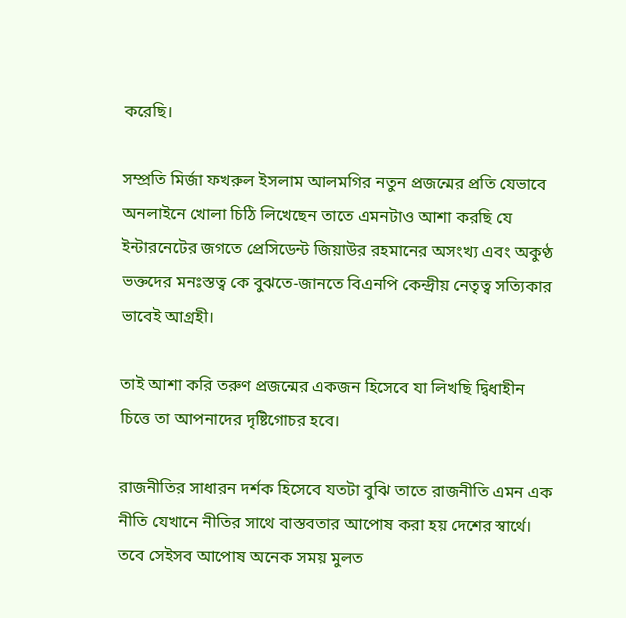করেছি।

সম্প্রতি মির্জা ফখরুল ইসলাম আলমগির নতুন প্রজন্মের প্রতি যেভাবে অনলাইনে খোলা চিঠি লিখেছেন তাতে এমনটাও আশা করছি যে ইন্টারনেটের জগতে প্রেসিডেন্ট জিয়াউর রহমানের অসংখ্য এবং অকুণ্ঠ ভক্তদের মনঃস্তত্ব কে বুঝতে-জানতে বিএনপি কেন্দ্রীয় নেতৃত্ব সত্যিকার ভাবেই আগ্রহী।

তাই আশা করি তরুণ প্রজন্মের একজন হিসেবে যা লিখছি দ্বিধাহীন চিত্তে তা আপনাদের দৃষ্টিগোচর হবে।

রাজনীতির সাধারন দর্শক হিসেবে যতটা বুঝি তাতে রাজনীতি এমন এক নীতি যেখানে নীতির সাথে বাস্তবতার আপোষ করা হয় দেশের স্বার্থে।
তবে সেইসব আপোষ অনেক সময় মুলত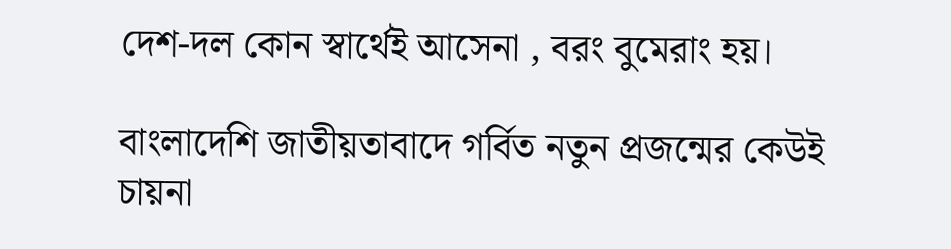দেশ-দল কোন স্বার্থেই আসেনা , বরং বুমেরাং হয়।

বাংলাদেশি জাতীয়তাবাদে গর্বিত নতুন প্রজন্মের কেউই চায়না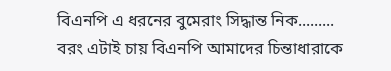বিএনপি এ ধরনের বুমেরাং সিদ্ধান্ত নিক.........
বরং এটাই চায় বিএনপি আমাদের চিন্তাধারাকে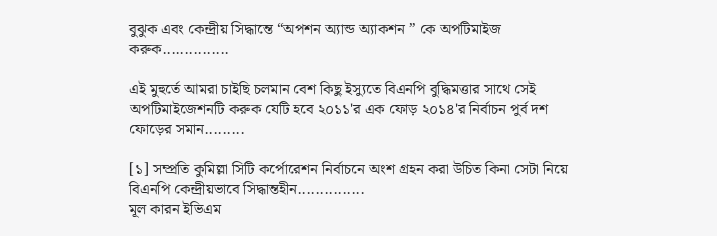বুঝুক এবং কেন্দ্রীয় সিদ্ধান্তে “অপশন অ্যান্ড অ্যাকশন ” কে অপটিমাইজ করুক...............

এই মুহুর্তে আমরা চাইছি চলমান বেশ কিছু ইস্যুতে বিএনপি বুদ্ধিমত্তার সাথে সেই অপটিমাইজেশনটি করুক যেটি হবে ২০১১'র এক ফোড় ২০১৪'র নির্বাচন পুর্ব দশ ফোড়ের সমান.........

[১] সম্প্রতি কুমিল্লা সিটি কর্পোরেশন নির্বাচনে অংশ গ্রহন করা উচিত কিনা সেটা নিয়ে বিএনপি কেন্দ্রীয়ভাবে সিদ্ধান্তহীন...............
মূল কারন ইভিএম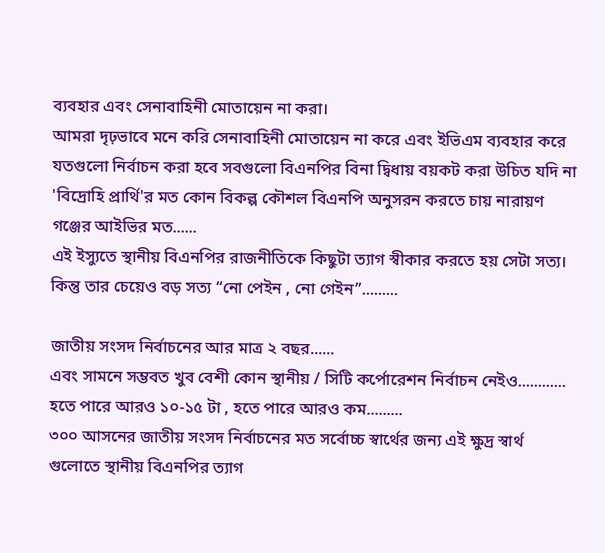ব্যবহার এবং সেনাবাহিনী মোতায়েন না করা।
আমরা দৃঢ়ভাবে মনে করি সেনাবাহিনী মোতায়েন না করে এবং ইভিএম ব্যবহার করে যতগুলো নির্বাচন করা হবে সবগুলো বিএনপির বিনা দ্বিধায় বয়কট করা উচিত যদি না 'বিদ্রোহি প্রার্থি'র মত কোন বিকল্প কৌশল বিএনপি অনুসরন করতে চায় নারায়ণ গঞ্জের আইভির মত......
এই ইস্যুতে স্থানীয় বিএনপির রাজনীতিকে কিছুটা ত্যাগ স্বীকার করতে হয় সেটা সত্য।
কিন্তু তার চেয়েও বড় সত্য “নো পেইন , নো গেইন”.........

জাতীয় সংসদ নির্বাচনের আর মাত্র ২ বছর......
এবং সামনে সম্ভবত খুব বেশী কোন স্থানীয় / সিটি কর্পোরেশন নির্বাচন নেইও............
হতে পারে আরও ১০-১৫ টা , হতে পারে আরও কম.........
৩০০ আসনের জাতীয় সংসদ নির্বাচনের মত সর্বোচ্চ স্বার্থের জন্য এই ক্ষুদ্র স্বার্থ গুলোতে স্থানীয় বিএনপির ত্যাগ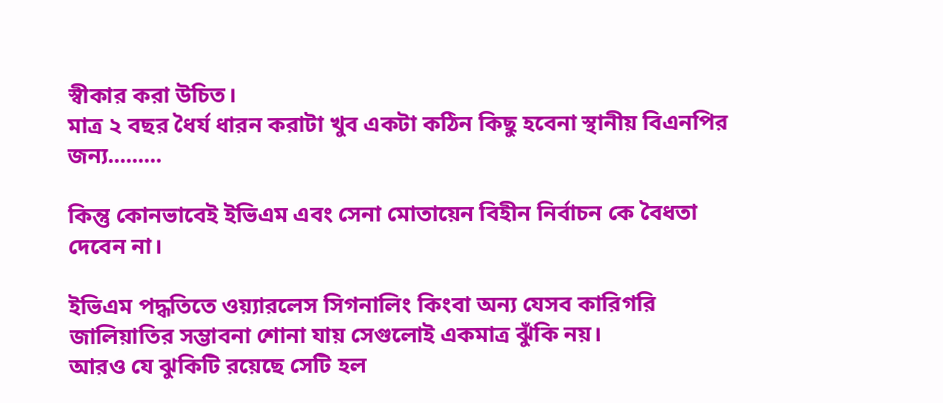স্বীকার করা উচিত।
মাত্র ২ বছর ধৈর্য ধারন করাটা খুব একটা কঠিন কিছু হবেনা স্থানীয় বিএনপির জন্য.........

কিন্তু কোনভাবেই ইভিএম এবং সেনা মোতায়েন বিহীন নির্বাচন কে বৈধতা দেবেন না।

ইভিএম পদ্ধতিতে ওয়্যারলেস সিগনালিং কিংবা অন্য যেসব কারিগরি জালিয়াতির সম্ভাবনা শোনা যায় সেগুলোই একমাত্র ঝুঁকি নয়।
আরও যে ঝুকিটি রয়েছে সেটি হল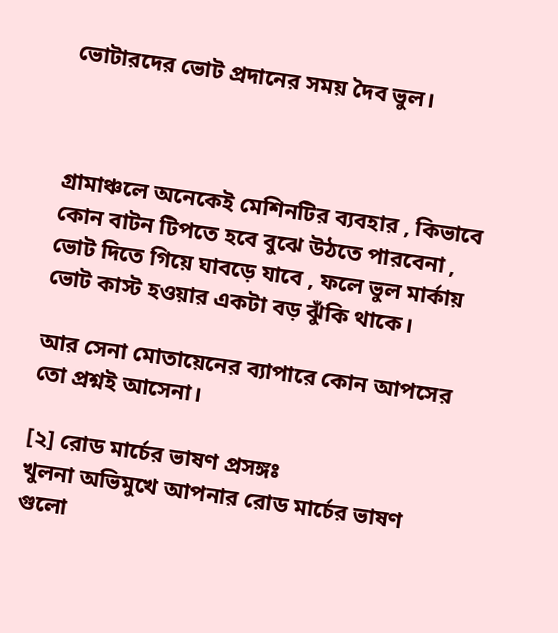ভোটারদের ভোট প্রদানের সময় দৈব ভুল।



গ্রামাঞ্চলে অনেকেই মেশিনটির ব্যবহার , কিভাবে কোন বাটন টিপতে হবে বুঝে উঠতে পারবেনা , ভোট দিতে গিয়ে ঘাবড়ে যাবে , ফলে ভুল মার্কায় ভোট কাস্ট হওয়ার একটা বড় ঝুঁকি থাকে।

আর সেনা মোতায়েনের ব্যাপারে কোন আপসের তো প্রশ্নই আসেনা।

[২] রোড মার্চের ভাষণ প্রসঙ্গঃ
খুলনা অভিমুখে আপনার রোড মার্চের ভাষণ গুলো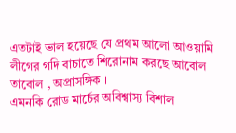এতটাই ভাল হয়েছে যে প্রথম আলো আওয়ামি লীগের গদি বাচাতে শিরোনাম করছে আবোল তাবোল , অপ্রাসঙ্গিক ।
এমনকি রোড মার্চের অবিশ্বাস্য বিশাল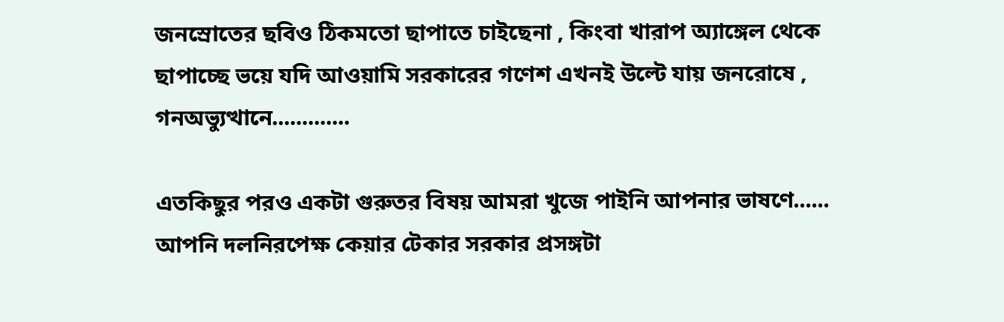জনস্রোতের ছবিও ঠিকমতো ছাপাতে চাইছেনা , কিংবা খারাপ অ্যাঙ্গেল থেকে ছাপাচ্ছে ভয়ে যদি আওয়ামি সরকারের গণেশ এখনই উল্টে যায় জনরোষে , গনঅভ্যুত্থানে.............

এতকিছুর পরও একটা গুরুতর বিষয় আমরা খুজে পাইনি আপনার ভাষণে......
আপনি দলনিরপেক্ষ কেয়ার টেকার সরকার প্রসঙ্গটা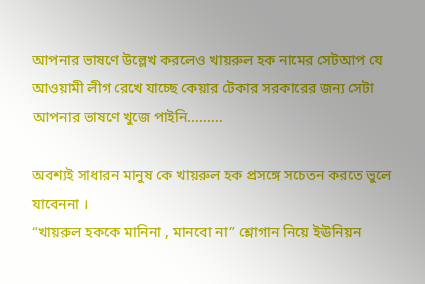আপনার ভাষণে উল্লেখ করলেও খায়রুল হক নামের সেটআপ যে আওয়ামী লীগ রেখে যাচ্ছে কেয়ার টেকার সরকারের জন্য সেটা আপনার ভাষণে খুজে পাইনি.........

অবশ্যই সাধারন মানুষ কে খায়রুল হক প্রসঙ্গে সচেতন করতে ভুলে যাবেননা ।
“খায়রুল হককে মানিনা , মানবো না” শ্লোগান নিয়ে ইঊনিয়ন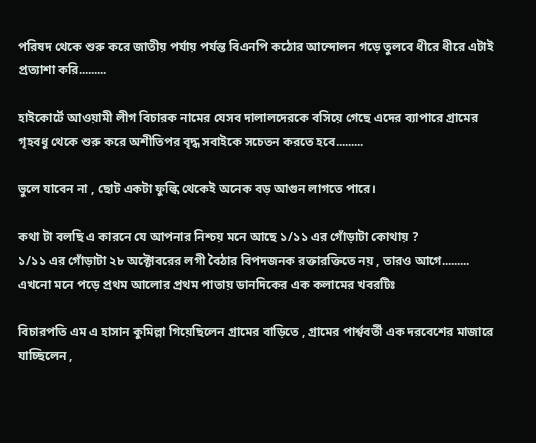পরিষদ থেকে শুরু করে জাতীয় পর্যায় পর্যন্ত বিএনপি কঠোর আন্দোলন গড়ে তুলবে ধীরে ধীরে এটাই প্রত্যাশা করি.........

হাইকোর্টে আওয়ামী লীগ বিচারক নামের যেসব দালালদেরকে বসিয়ে গেছে এদের ব্যাপারে গ্রামের গৃহবধু থেকে শুরু করে অশীতিপর বৃদ্ধ সবাইকে সচেতন করতে হবে.........

ভুলে যাবেন না , ছোট একটা ফুল্কি থেকেই অনেক বড় আগুন লাগতে পারে।

কথা টা বলছি এ কারনে যে আপনার নিশ্চয় মনে আছে ১/১১ এর গোঁড়াটা কোথায় ?
১/১১ এর গোঁড়াটা ২৮ অক্টোবরের লগী বৈঠার বিপদজনক রক্তারক্তিতে নয় , তারও আগে.........
এখনো মনে পড়ে প্রথম আলোর প্রথম পাতায় ডানদিকের এক কলামের খবরটিঃ

বিচারপতি এম এ হাসান কুমিল্লা গিয়েছিলেন গ্রামের বাড়িতে , গ্রামের পার্শ্ববর্তী এক দরবেশের মাজারে যাচ্ছিলেন ,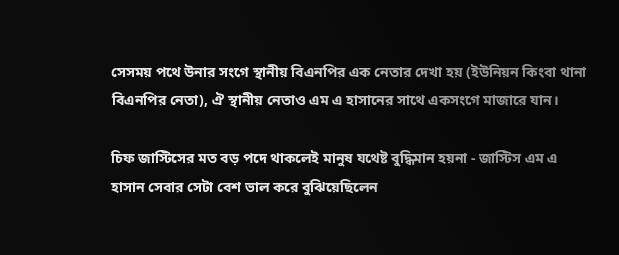সেসময় পথে উনার সংগে স্থানীয় বিএনপির এক নেতার দেখা হয় (ইউনিয়ন কিংবা থানা বিএনপির নেতা), ঐ স্থানীয় নেতাও এম এ হাসানের সাথে একসংগে মাজারে যান।

চিফ জাস্টিসের মত বড় পদে থাকলেই মানুষ যথেষ্ট বুদ্ধিমান হয়না - জাস্টিস এম এ হাসান সেবার সেটা বেশ ভাল করে বুঝিয়েছিলেন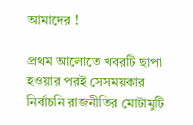আমাদের !

প্রথম আলোতে খবরটি ছাপা হওয়ার পরই সেসময়কার নির্বাচনি রাজনীতির মোটামুটি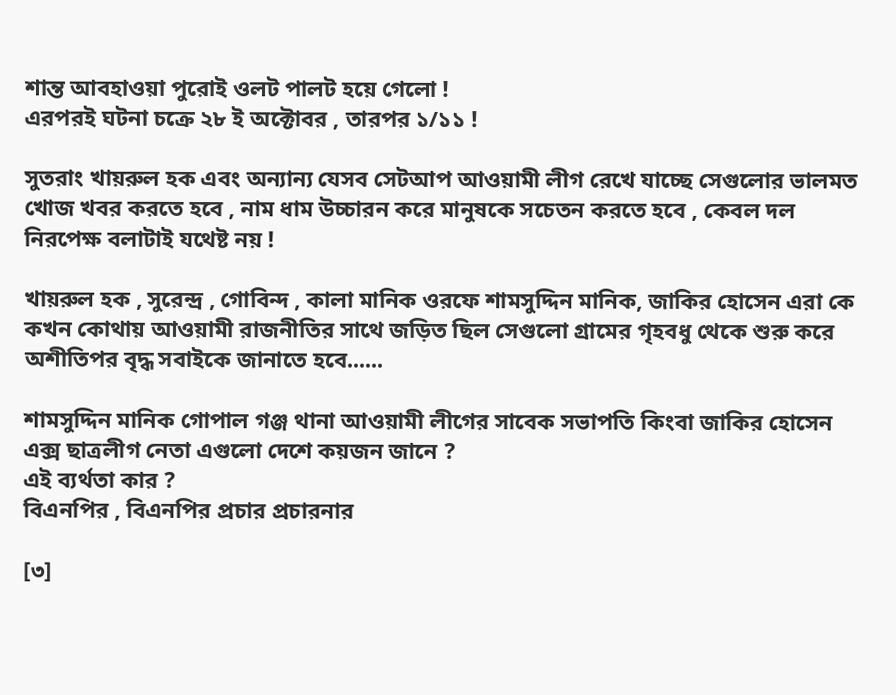শান্ত আবহাওয়া পুরোই ওলট পালট হয়ে গেলো !
এরপরই ঘটনা চক্রে ২৮ ই অক্টোবর , তারপর ১/১১ !

সুতরাং খায়রুল হক এবং অন্যান্য যেসব সেটআপ আওয়ামী লীগ রেখে যাচ্ছে সেগুলোর ভালমত খোজ খবর করতে হবে , নাম ধাম উচ্চারন করে মানুষকে সচেতন করতে হবে , কেবল দল নিরপেক্ষ বলাটাই যথেষ্ট নয় !

খায়রুল হক , সুরেন্দ্র , গোবিন্দ , কালা মানিক ওরফে শামসুদ্দিন মানিক, জাকির হোসেন এরা কে কখন কোথায় আওয়ামী রাজনীতির সাথে জড়িত ছিল সেগুলো গ্রামের গৃহবধু থেকে শুরু করে অশীতিপর বৃদ্ধ সবাইকে জানাতে হবে......

শামসুদ্দিন মানিক গোপাল গঞ্জ থানা আওয়ামী লীগের সাবেক সভাপতি কিংবা জাকির হোসেন এক্স ছাত্রলীগ নেতা এগুলো দেশে কয়জন জানে ?
এই ব্যর্থতা কার ?
বিএনপির , বিএনপির প্রচার প্রচারনার

[৩]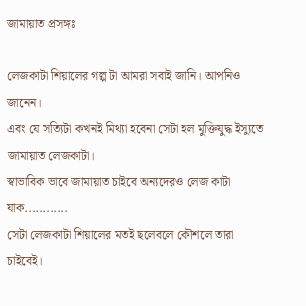জামায়াত প্রসঙ্গঃ

লেজকাটা শিয়ালের গল্প টা আমরা সবাই জানি। আপনিও জানেন।
এবং যে সত্যিটা কখনই মিথ্যা হবেনা সেটা হল মুক্তিযুদ্ধ ইস্যুতে জামায়াত লেজকাটা।
স্বাভাবিক ভাবে জামায়াত চাইবে অন্যদেরও লেজ কাটা যাক............
সেটা লেজকাটা শিয়ালের মতই ছলেবলে কৌশলে তারা চাইবেই।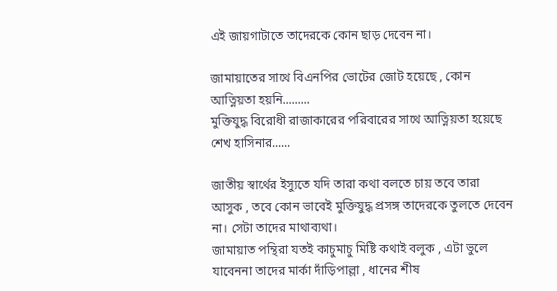এই জায়গাটাতে তাদেরকে কোন ছাড় দেবেন না।

জামায়াতের সাথে বিএনপির ভোটের জোট হয়েছে , কোন আত্নিয়তা হয়নি.........
মুক্তিযুদ্ধ বিরোধী রাজাকারের পরিবারের সাথে আত্নিয়তা হয়েছে শেখ হাসিনার......

জাতীয় স্বার্থের ইস্যুতে যদি তারা কথা বলতে চায় তবে তারা আসুক , তবে কোন ভাবেই মুক্তিযুদ্ধ প্রসঙ্গ তাদেরকে তুলতে দেবেন না। সেটা তাদের মাথাব্যথা।
জামায়াত পন্থিরা যতই কাচুমাচু মিষ্টি কথাই বলুক , এটা ভুলে যাবেননা তাদের মার্কা দাঁড়িপাল্লা , ধানের শীষ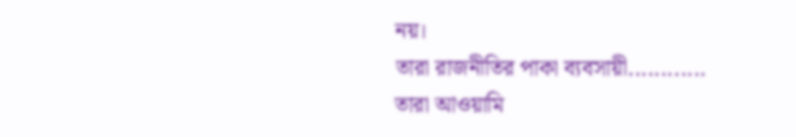নয়।
তারা রাজনীতির পাকা ব্যবসায়ী............
তারা আওয়ামি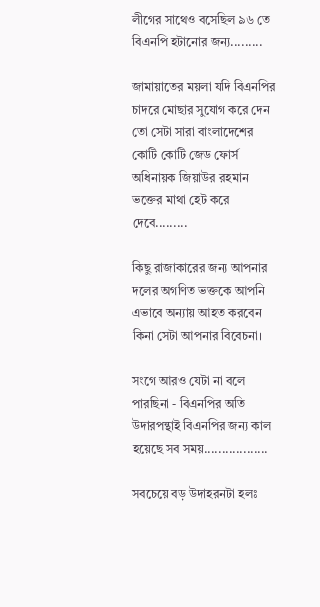লীগের সাথেও বসেছিল ৯৬ তে বিএনপি হটানোর জন্য.........

জামায়াতের ময়লা যদি বিএনপির চাদরে মোছার সুযোগ করে দেন তো সেটা সারা বাংলাদেশের কোটি কোটি জেড ফোর্স অধিনায়ক জিয়াউর রহমান ভক্তের মাথা হেট করে দেবে.........

কিছু রাজাকারের জন্য আপনার দলের অগণিত ভক্তকে আপনি এভাবে অন্যায় আহত করবেন কিনা সেটা আপনার বিবেচনা।

সংগে আরও যেটা না বলে পারছিনা - বিএনপির অতি উদারপন্থাই বিএনপির জন্য কাল হয়েছে সব সময়..................

সবচেয়ে বড় উদাহরনটা হলঃ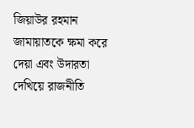জিয়াউর রহমান জামায়াতকে ক্ষমা করে দেয়া এবং উদারতা দেখিয়ে রাজনীতি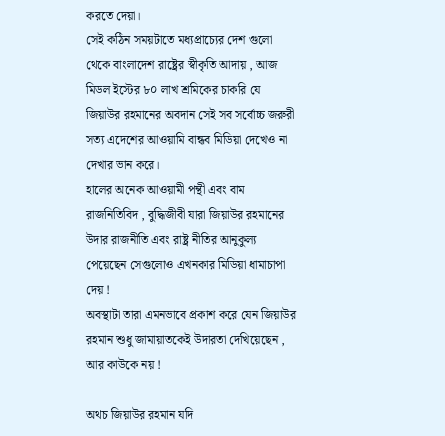করতে দেয়া।
সেই কঠিন সময়টাতে মধ্যপ্রাচ্যের দেশ গুলো থেকে বাংলাদেশ রাষ্ট্রের স্বীকৃতি আদায় , আজ মিডল ইস্টের ৮০ লাখ শ্রমিকের চাকরি যে জিয়াউর রহমানের অবদান সেই সব সর্বোচ্চ জরুরী সত্য এদেশের আওয়ামি বান্ধব মিডিয়া দেখেও না দেখার ভান করে।
হালের অনেক আওয়ামী পন্থী এবং বাম রাজনিতিবিদ , বুদ্ধিজীবী যারা জিয়াউর রহমানের উদার রাজনীতি এবং রাষ্ট্র নীতির আনুকুল্য পেয়েছেন সেগুলোও এখনকার মিডিয়া ধামাচাপা দেয় !
অবস্থাটা তারা এমনভাবে প্রকাশ করে যেন জিয়াউর রহমান শুধু জামায়াতকেই উদারতা দেখিয়েছেন , আর কাউকে নয় !

অথচ জিয়াউর রহমান যদি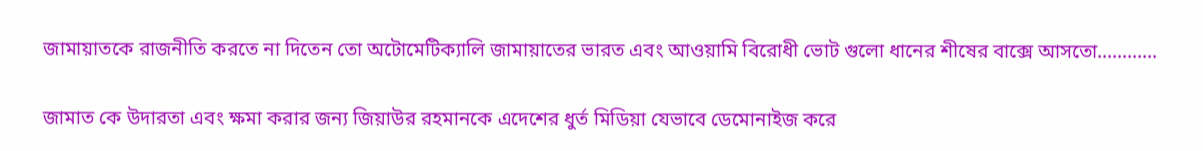জামায়াতকে রাজনীতি করতে না দিতেন তো অটোমেটিক্যালি জামায়াতের ভারত এবং আওয়ামি বিরোধী ভোট গুলো ধানের শীষের বাক্সে আসতো............

জামাত কে উদারতা এবং ক্ষমা করার জন্য জিয়াউর রহমানকে এদেশের ধুর্ত মিডিয়া যেভাবে ডেমোনাইজ করে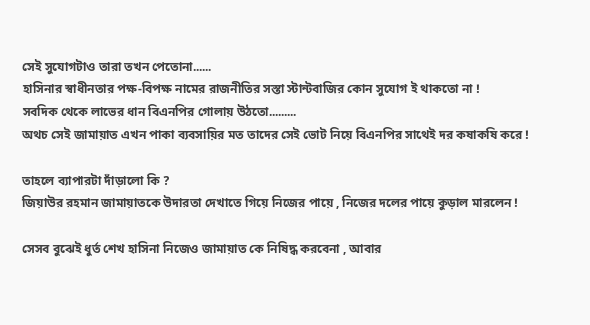সেই সুযোগটাও তারা তখন পেতোনা......
হাসিনার স্বাধীনতার পক্ষ-বিপক্ষ নামের রাজনীতির সস্তা স্টান্টবাজির কোন সুযোগ ই থাকতো না !
সবদিক থেকে লাভের ধান বিএনপির গোলায় উঠতো.........
অথচ সেই জামায়াত এখন পাকা ব্যবসায়ির মত তাদের সেই ভোট নিয়ে বিএনপির সাথেই দর কষাকষি করে !

তাহলে ব্যাপারটা দাঁড়ালো কি ?
জিয়াউর রহমান জামায়াতকে উদারতা দেখাতে গিয়ে নিজের পায়ে , নিজের দলের পায়ে কুড়াল মারলেন !

সেসব বুঝেই ধুর্ত শেখ হাসিনা নিজেও জামায়াত কে নিষিদ্ধ করবেনা , আবার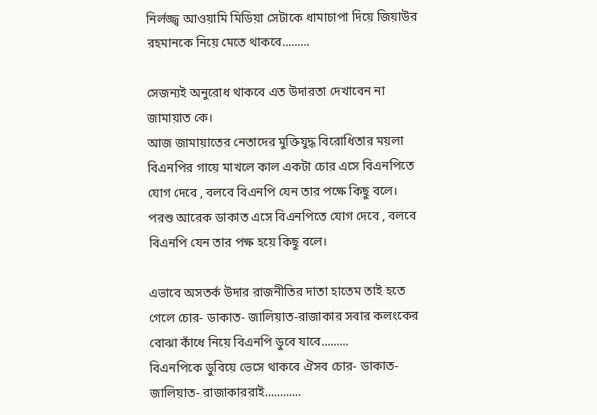নির্লজ্জ্ব আওয়ামি মিডিয়া সেটাকে ধামাচাপা দিয়ে জিয়াউর রহমানকে নিয়ে মেতে থাকবে.........

সেজন্যই অনুরোধ থাকবে এত উদারতা দেখাবেন না জামায়াত কে।
আজ জামায়াতের নেতাদের মুক্তিযুদ্ধ বিরোধিতার ময়লা বিএনপির গায়ে মাখলে কাল একটা চোর এসে বিএনপিতে যোগ দেবে , বলবে বিএনপি যেন তার পক্ষে কিছু বলে।
পরশু আরেক ডাকাত এসে বিএনপিতে যোগ দেবে , বলবে বিএনপি যেন তার পক্ষ হয়ে কিছু বলে।

এভাবে অসতর্ক উদার রাজনীতির দাতা হাতেম তাই হতে গেলে চোর- ডাকাত- জালিয়াত-রাজাকার সবার কলংকের বোঝা কাঁধে নিয়ে বিএনপি ডুবে যাবে.........
বিএনপিকে ডুবিয়ে ভেসে থাকবে ঐসব চোর- ডাকাত- জালিয়াত- রাজাকাররাই............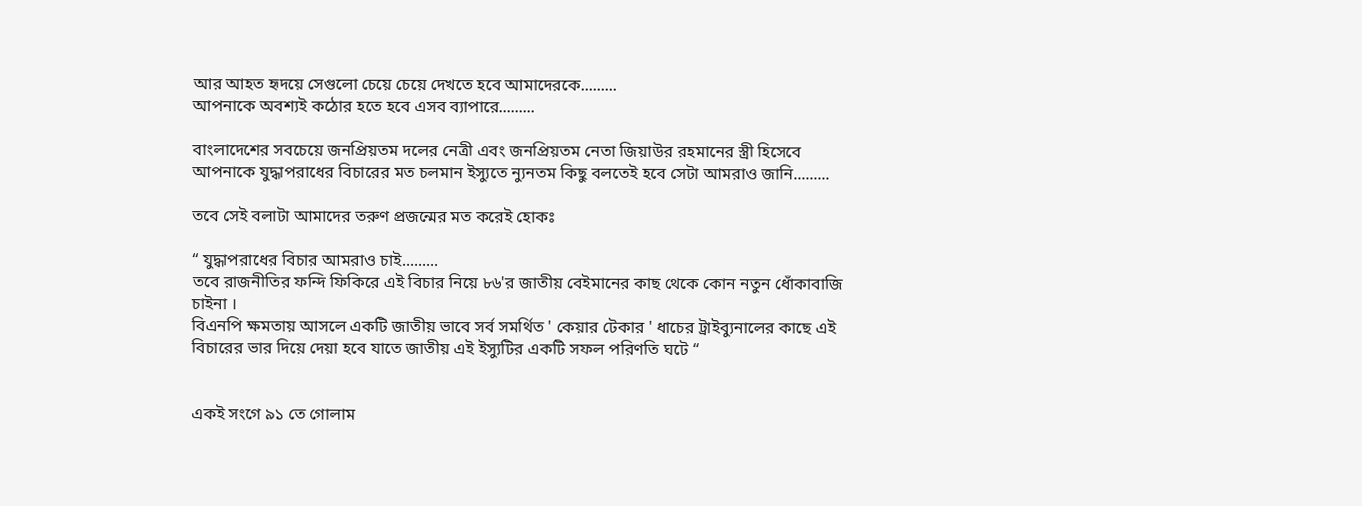আর আহত হৃদয়ে সেগুলো চেয়ে চেয়ে দেখতে হবে আমাদেরকে.........
আপনাকে অবশ্যই কঠোর হতে হবে এসব ব্যাপারে.........

বাংলাদেশের সবচেয়ে জনপ্রিয়তম দলের নেত্রী এবং জনপ্রিয়তম নেতা জিয়াউর রহমানের স্ত্রী হিসেবে আপনাকে যুদ্ধাপরাধের বিচারের মত চলমান ইস্যুতে ন্যুনতম কিছু বলতেই হবে সেটা আমরাও জানি.........

তবে সেই বলাটা আমাদের তরুণ প্রজন্মের মত করেই হোকঃ

“ যুদ্ধাপরাধের বিচার আমরাও চাই.........
তবে রাজনীতির ফন্দি ফিকিরে এই বিচার নিয়ে ৮৬'র জাতীয় বেইমানের কাছ থেকে কোন নতুন ধোঁকাবাজি চাইনা ।
বিএনপি ক্ষমতায় আসলে একটি জাতীয় ভাবে সর্ব সমর্থিত ' কেয়ার টেকার ' ধাচের ট্রাইব্যুনালের কাছে এই বিচারের ভার দিয়ে দেয়া হবে যাতে জাতীয় এই ইস্যুটির একটি সফল পরিণতি ঘটে “


একই সংগে ৯১ তে গোলাম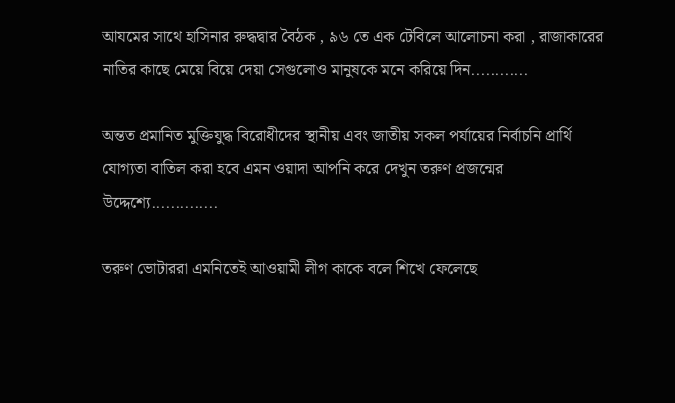আযমের সাথে হাসিনার রুদ্ধদ্বার বৈঠক , ৯৬ তে এক টেবিলে আলোচনা করা , রাজাকারের নাতির কাছে মেয়ে বিয়ে দেয়া সেগুলোও মানুষকে মনে করিয়ে দিন............

অন্তত প্রমানিত মুক্তিযুদ্ধ বিরোধীদের স্থানীয় এবং জাতীয় সকল পর্যায়ের নির্বাচনি প্রার্থি যোগ্যতা বাতিল করা হবে এমন ওয়াদা আপনি করে দেখুন তরুণ প্রজন্মের উদ্দেশ্যে..............

তরুণ ভোটাররা এমনিতেই আওয়ামী লীগ কাকে বলে শিখে ফেলেছে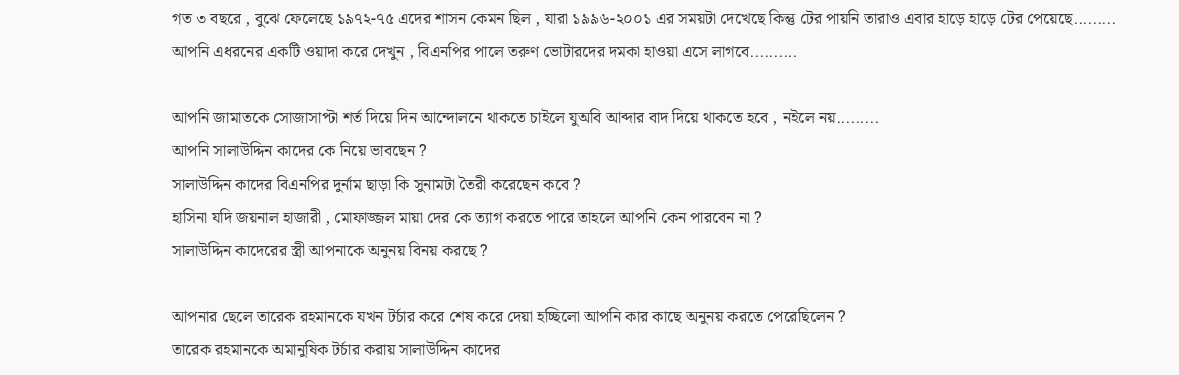গত ৩ বছরে , বুঝে ফেলেছে ১৯৭২-৭৫ এদের শাসন কেমন ছিল , যারা ১৯৯৬-২০০১ এর সময়টা দেখেছে কিন্তু টের পায়নি তারাও এবার হাড়ে হাড়ে টের পেয়েছে.........
আপনি এধরনের একটি ওয়াদা করে দেখুন , বিএনপির পালে তরুণ ভোটারদের দমকা হাওয়া এসে লাগবে..........

আপনি জামাতকে সোজাসাপ্টা শর্ত দিয়ে দিন আন্দোলনে থাকতে চাইলে যুঅবি আব্দার বাদ দিয়ে থাকতে হবে , নইলে নয়.........
আপনি সালাউদ্দিন কাদের কে নিয়ে ভাবছেন ?
সালাউদ্দিন কাদের বিএনপির দুর্নাম ছাড়া কি সুনামটা তৈরী করেছেন কবে ?
হাসিনা যদি জয়নাল হাজারী , মোফাজ্জল মায়া দের কে ত্যাগ করতে পারে তাহলে আপনি কেন পারবেন না ?
সালাউদ্দিন কাদেরের স্ত্রী আপনাকে অনুনয় বিনয় করছে ?

আপনার ছেলে তারেক রহমানকে যখন টর্চার করে শেষ করে দেয়া হচ্ছিলো আপনি কার কাছে অনুনয় করতে পেরেছিলেন ?
তারেক রহমানকে অমানুষিক টর্চার করায় সালাউদ্দিন কাদের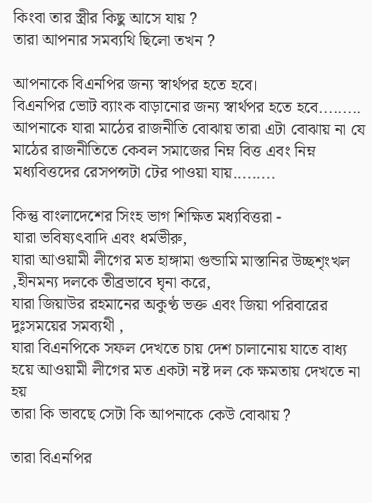কিংবা তার স্ত্রীর কিছু আসে যায় ?
তারা আপনার সমব্যথি ছিলো তখন ?

আপনাকে বিএনপির জন্য স্বার্থপর হতে হবে।
বিএনপির ভোট ব্যাংক বাড়ানোর জন্য স্বার্থপর হতে হবে.........
আপনাকে যারা মাঠের রাজনীতি বোঝায় তারা এটা বোঝায় না যে মাঠের রাজনীতিতে কেবল সমাজের নিম্ন বিত্ত এবং নিম্ন মধ্যবিত্তদের রেসপন্সটা টের পাওয়া যায়.........

কিন্তু বাংলাদেশের সিংহ ভাগ শিক্ষিত মধ্যবিত্তরা -
যারা ভবিষ্যৎবাদি এবং ধর্মভীরু,
যারা আওয়ামী লীগের মত হাঙ্গামা গুন্ডামি মাস্তানির উচ্ছশৃংখল ,হীনমন্য দলকে তীব্রভাবে ঘৃনা করে,
যারা জিয়াউর রহমানের অকুণ্ঠ ভক্ত এবং জিয়া পরিবারের দুঃসময়ের সমব্যথী ,
যারা বিএনপিকে সফল দেখতে চায় দেশ চালানোয় যাতে বাধ্য হয়ে আওয়ামী লীগের মত একটা নষ্ট দল কে ক্ষমতায় দেখতে না হয়
তারা কি ভাবছে সেটা কি আপনাকে কেউ বোঝায় ?

তারা বিএনপির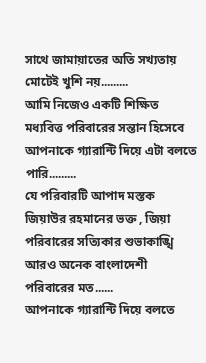সাথে জামায়াতের অতি সখ্যতায় মোটেই খুশি নয়.........
আমি নিজেও একটি শিক্ষিত মধ্যবিত্ত পরিবারের সন্তান হিসেবে আপনাকে গ্যারান্টি দিয়ে এটা বলতে পারি.........
যে পরিবারটি আপাদ মস্তক জিয়াউর রহমানের ভক্ত , জিয়া পরিবারের সত্যিকার শুভাকাঙ্খি আরও অনেক বাংলাদেশী পরিবারের মত......
আপনাকে গ্যারান্টি দিয়ে বলতে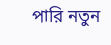পারি নতুন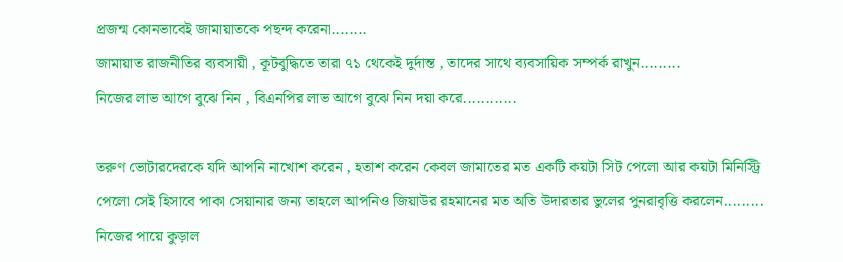প্রজন্ম কোনভাবেই জামায়াতকে পছন্দ করেনা........
জামায়াত রাজনীতির ব্যবসায়ী , কূটবুদ্ধিতে তারা ৭১ থেকেই দুর্দান্ত , তাদের সাথে ব্যবসায়িক সম্পর্ক রাখুন.........
নিজের লাভ আগে বুঝে নিন , বিএনপির লাভ আগে বুঝে নিন দয়া করে............

তরুণ ভোটারদেরকে যদি আপনি নাখোশ করেন , হতাশ করেন কেবল জামাতের মত একটি কয়টা সিট পেলো আর কয়টা মিনিস্ট্রি পেলো সেই হিসাবে পাকা সেয়ানার জন্য তাহলে আপনিও জিয়াউর রহমানের মত অতি উদারতার ভুলের পুনরাবৃত্তি করলেন.........
নিজের পায়ে কুড়াল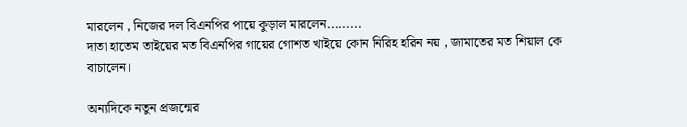মারলেন , নিজের দল বিএনপির পায়ে কুড়াল মারলেন.........
দাতা হাতেম তাইয়ের মত বিএনপির গায়ের গোশত খাইয়ে কোন নিরিহ হরিন নয় , জামাতের মত শিয়াল কে বাচালেন।

অন্যদিকে নতুন প্রজন্মের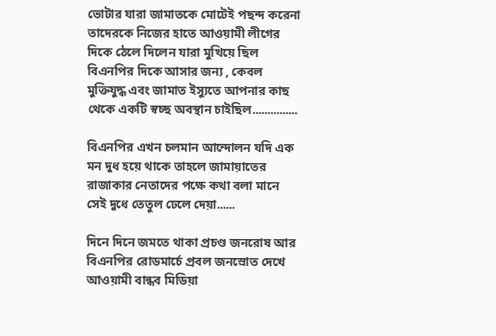ভোটার যারা জামাতকে মোটেই পছন্দ করেনা তাদেরকে নিজের হাতে আওয়ামী লীগের দিকে ঠেলে দিলেন যারা মুখিয়ে ছিল বিএনপির দিকে আসার জন্য , কেবল মুক্তিযুদ্ধ এবং জামাত ইস্যুতে আপনার কাছ থেকে একটি স্বচ্ছ অবস্থান চাইছিল...............

বিএনপির এখন চলমান আন্দোলন যদি এক মন দুধ হয়ে থাকে তাহলে জামায়াতের রাজাকার নেতাদের পক্ষে কথা বলা মানে সেই দুধে তেতুল ঢেলে দেয়া......

দিনে দিনে জমতে থাকা প্রচণ্ড জনরোষ আর বিএনপির রোডমার্চে প্রবল জনস্রোত দেখে আওয়ামী বান্ধব মিডিয়া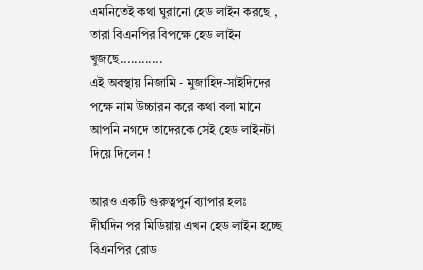এমনিতেই কথা ঘুরানো হেড লাইন করছে , তারা বিএনপির বিপক্ষে হেড লাইন খুজছে............
এই অবস্থায় নিজামি - মুজাহিদ-সাইদিদের পক্ষে নাম উচ্চারন করে কথা বলা মানে আপনি নগদে তাদেরকে সেই হেড লাইনটা দিয়ে দিলেন !

আরও একটি গুরুত্বপুর্ন ব্যাপার হলঃ
দীর্ঘদিন পর মিডিয়ায় এখন হেড লাইন হচ্ছে বিএনপির রোড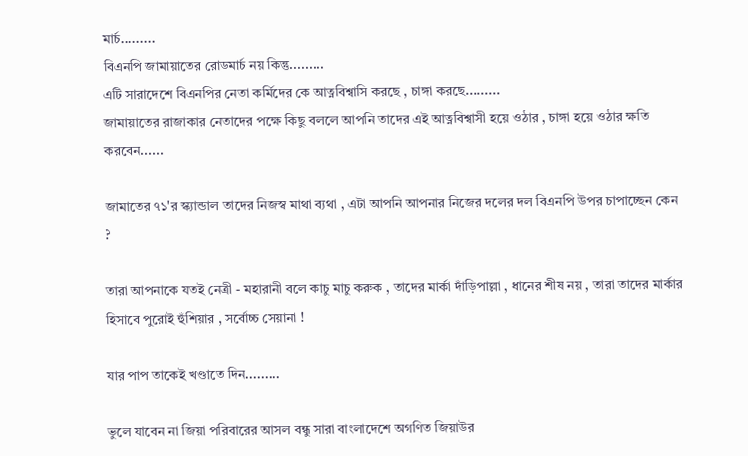মার্চ.........
বিএনপি জামায়াতের রোডমার্চ নয় কিন্তু.........
এটি সারাদেশে বিএনপির নেতা কর্মিদের কে আত্নবিশ্বাসি করছে , চাঙ্গা করছে.........
জামায়াতের রাজাকার নেতাদের পক্ষে কিছু বললে আপনি তাদের এই আত্নবিশ্বাসী হয়ে ওঠার , চাঙ্গা হয়ে ওঠার ক্ষতি করবেন......

জামাতের ৭১'র স্ক্যান্ডাল তাদের নিজস্ব মাথা ব্যথা , এটা আপনি আপনার নিজের দলের দল বিএনপি উপর চাপাচ্ছেন কেন ?

তারা আপনাকে যতই নেত্রী - মহারানী বলে কাচু মাচু করুক , তাদের মার্কা দাঁড়িপাল্লা , ধানের শীষ নয় , তারা তাদের মার্কার হিসাবে পুরোই হুঁশিয়ার , সর্বোচ্চ সেয়ানা !

যার পাপ তাকেই খণ্ডাতে দিন.........

ভুলে যাবেন না জিয়া পরিবারের আসল বন্ধু সারা বাংলাদেশে অগণিত জিয়াউর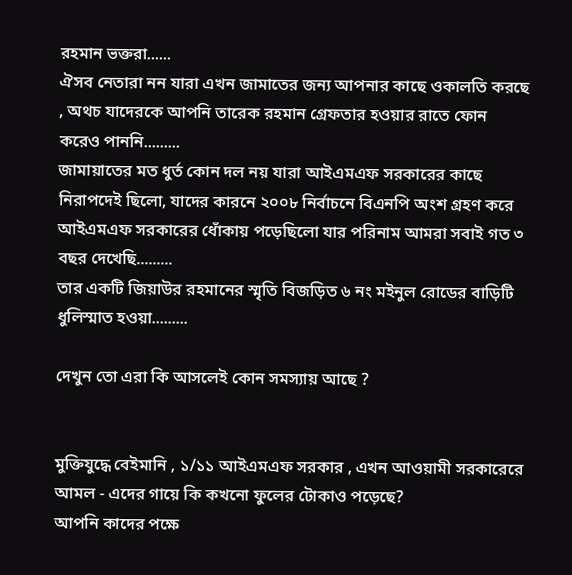রহমান ভক্তরা......
ঐসব নেতারা নন যারা এখন জামাতের জন্য আপনার কাছে ওকালতি করছে , অথচ যাদেরকে আপনি তারেক রহমান গ্রেফতার হওয়ার রাতে ফোন করেও পাননি.........
জামায়াতের মত ধুর্ত কোন দল নয় যারা আইএমএফ সরকারের কাছে নিরাপদেই ছিলো, যাদের কারনে ২০০৮ নির্বাচনে বিএনপি অংশ গ্রহণ করে আইএমএফ সরকারের ধোঁকায় পড়েছিলো যার পরিনাম আমরা সবাই গত ৩ বছর দেখেছি.........
তার একটি জিয়াউর রহমানের স্মৃতি বিজড়িত ৬ নং মইনুল রোডের বাড়িটি ধুলিস্মাত হওয়া.........

দেখুন তো এরা কি আসলেই কোন সমস্যায় আছে ?


মুক্তিযুদ্ধে বেইমানি , ১/১১ আইএমএফ সরকার , এখন আওয়ামী সরকারেরে আমল - এদের গায়ে কি কখনো ফুলের টোকাও পড়েছে?
আপনি কাদের পক্ষে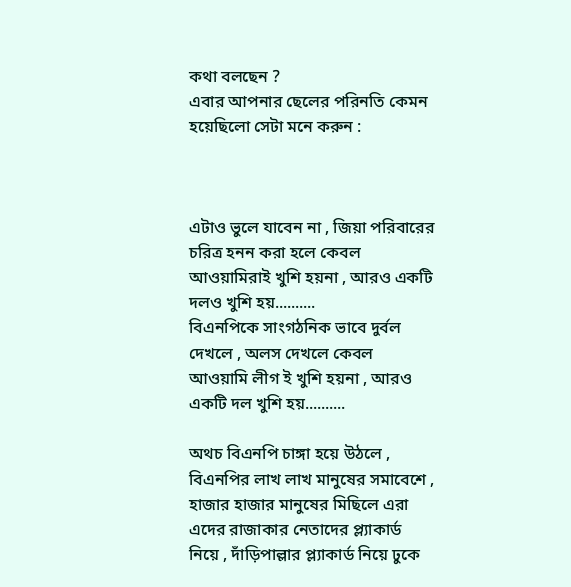কথা বলছেন ?
এবার আপনার ছেলের পরিনতি কেমন হয়েছিলো সেটা মনে করুন :



এটাও ভুলে যাবেন না , জিয়া পরিবারের চরিত্র হনন করা হলে কেবল আওয়ামিরাই খুশি হয়না , আরও একটি দলও খুশি হয়..........
বিএনপিকে সাংগঠনিক ভাবে দুর্বল দেখলে , অলস দেখলে কেবল আওয়ামি লীগ ই খুশি হয়না , আরও একটি দল খুশি হয়..........

অথচ বিএনপি চাঙ্গা হয়ে উঠলে , বিএনপির লাখ লাখ মানুষের সমাবেশে , হাজার হাজার মানুষের মিছিলে এরা এদের রাজাকার নেতাদের প্ল্যাকার্ড নিয়ে , দাঁড়িপাল্লার প্ল্যাকার্ড নিয়ে ঢুকে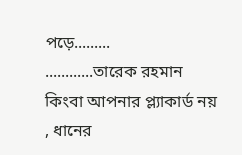পড়ে.........
............তারেক রহমান কিংবা আপনার প্ল্যাকার্ড নয় , ধানের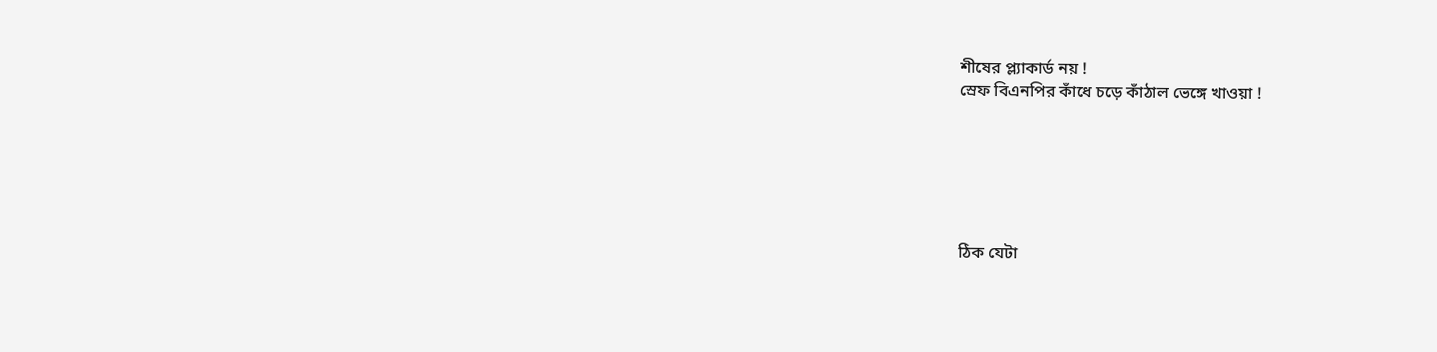শীষের প্ল্যাকার্ড নয় !
স্রেফ বিএনপির কাঁধে চড়ে কাঁঠাল ভেঙ্গে খাওয়া !






ঠিক যেটা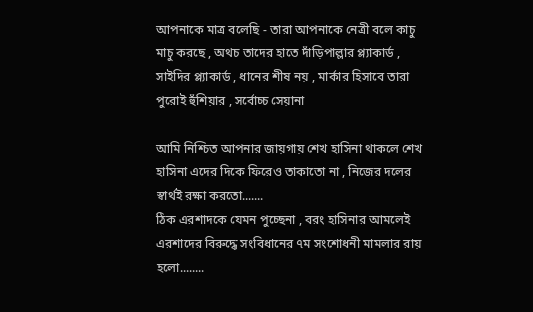আপনাকে মাত্র বলেছি - তারা আপনাকে নেত্রী বলে কাচু মাচু করছে , অথচ তাদের হাতে দাঁড়িপাল্লার প্ল্যাকার্ড , সাইদির প্ল্যাকার্ড , ধানের শীষ নয় , মার্কার হিসাবে তারা পুরোই হুঁশিয়ার , সর্বোচ্চ সেয়ানা

আমি নিশ্চিত আপনার জায়গায় শেখ হাসিনা থাকলে শেখ হাসিনা এদের দিকে ফিরেও তাকাতো না , নিজের দলের স্বার্থই রক্ষা করতো.......
ঠিক এরশাদকে যেমন পুচ্ছেনা , বরং হাসিনার আমলেই এরশাদের বিরুদ্ধে সংবিধানের ৭ম সংশোধনী মামলার রায় হলো........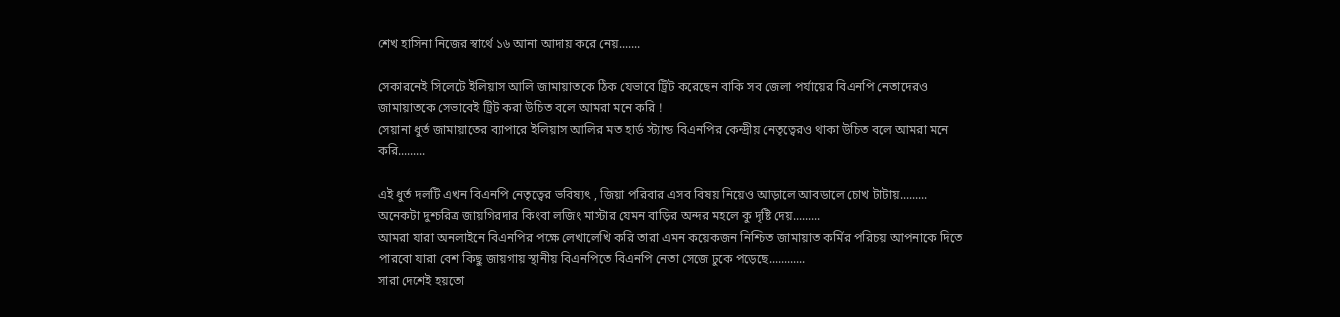শেখ হাসিনা নিজের স্বার্থে ১৬ আনা আদায় করে নেয়.......

সেকারনেই সিলেটে ইলিয়াস আলি জামায়াতকে ঠিক যেভাবে ট্রিট করেছেন বাকি সব জেলা পর্যায়ের বিএনপি নেতাদেরও জামায়াতকে সেভাবেই ট্রিট করা উচিত বলে আমরা মনে করি !
সেয়ানা ধুর্ত জামায়াতের ব্যাপারে ইলিয়াস আলির মত হার্ড স্ট্যান্ড বিএনপির কেন্দ্রীয় নেতৃত্বেরও থাকা উচিত বলে আমরা মনে করি.........

এই ধুর্ত দলটি এখন বিএনপি নেতৃত্বের ভবিষ্যৎ , জিয়া পরিবার এসব বিষয় নিয়েও আড়ালে আবডালে চোখ টাটায়.........
অনেকটা দুশ্চরিত্র জায়গিরদার কিংবা লজিং মাস্টার যেমন বাড়ির অন্দর মহলে কু দৃষ্টি দেয়.........
আমরা যারা অনলাইনে বিএনপির পক্ষে লেখালেখি করি তারা এমন কয়েকজন নিশ্চিত জামায়াত কর্মির পরিচয় আপনাকে দিতে পারবো যারা বেশ কিছু জায়গায় স্থানীয় বিএনপিতে বিএনপি নেতা সেজে ঢুকে পড়েছে............
সারা দেশেই হয়তো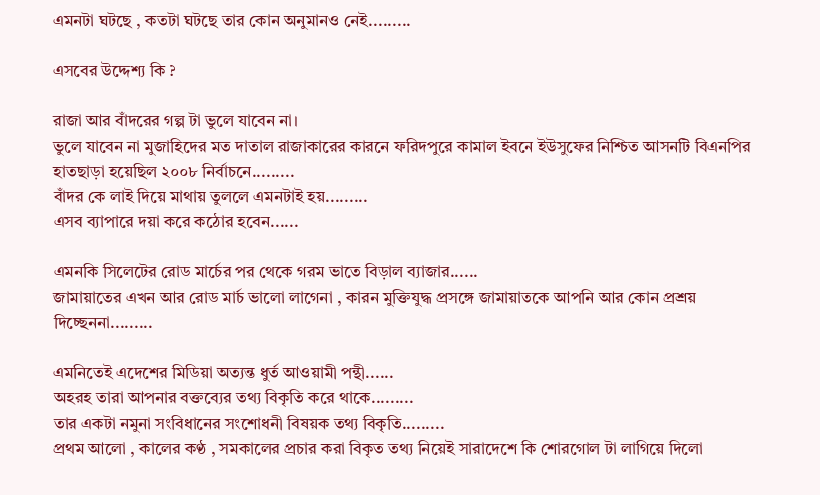এমনটা ঘটছে , কতটা ঘটছে তার কোন অনুমানও নেই.........

এসবের উদ্দেশ্য কি ?

রাজা আর বাঁদরের গল্প টা ভুলে যাবেন না।
ভুলে যাবেন না মুজাহিদের মত দাতাল রাজাকারের কারনে ফরিদপুরে কামাল ইবনে ইউসুফের নিশ্চিত আসনটি বিএনপির হাতছাড়া হয়েছিল ২০০৮ নির্বাচনে.........
বাঁদর কে লাই দিয়ে মাথায় তুললে এমনটাই হয়.........
এসব ব্যাপারে দয়া করে কঠোর হবেন......

এমনকি সিলেটের রোড মার্চের পর থেকে গরম ভাতে বিড়াল ব্যাজার......
জামায়াতের এখন আর রোড মার্চ ভালো লাগেনা , কারন মুক্তিযুদ্ধ প্রসঙ্গে জামায়াতকে আপনি আর কোন প্রশ্রয় দিচ্ছেননা.........

এমনিতেই এদেশের মিডিয়া অত্যন্ত ধুর্ত আওয়ামী পন্থী......
অহরহ তারা আপনার বক্তব্যের তথ্য বিকৃতি করে থাকে.........
তার একটা নমুনা সংবিধানের সংশোধনী বিষয়ক তথ্য বিকৃতি.........
প্রথম আলো , কালের কণ্ঠ , সমকালের প্রচার করা বিকৃত তথ্য নিয়েই সারাদেশে কি শোরগোল টা লাগিয়ে দিলো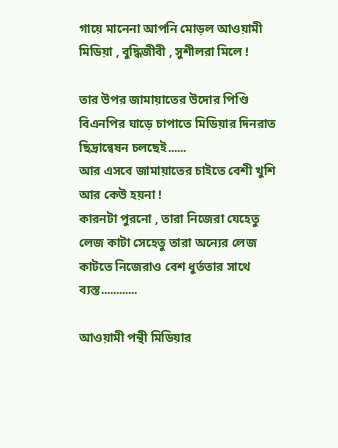গায়ে মানেনা আপনি মোড়ল আওয়ামী মিডিয়া , বুদ্ধিজীবী , সুশীলরা মিলে !

তার উপর জামায়াতের উদোর পিণ্ডি বিএনপির ঘাড়ে চাপাতে মিডিয়ার দিনরাত ছিদ্রান্বেষন চলছেই......
আর এসবে জামায়াতের চাইতে বেশী খুশি আর কেউ হয়না !
কারনটা পুরনো , তারা নিজেরা যেহেতু লেজ কাটা সেহেতু তারা অন্যের লেজ কাটতে নিজেরাও বেশ ধুর্ততার সাথে ব্যস্ত............

আওয়ামী পন্থী মিডিয়ার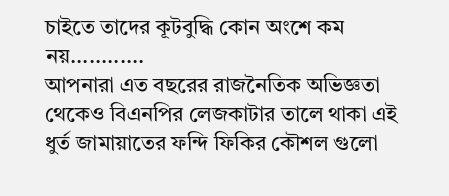চাইতে তাদের কূটবুদ্ধি কোন অংশে কম নয়............
আপনারা এত বছরের রাজনৈতিক অভিজ্ঞতা থেকেও বিএনপির লেজকাটার তালে থাকা এই ধুর্ত জামায়াতের ফন্দি ফিকির কৌশল গুলো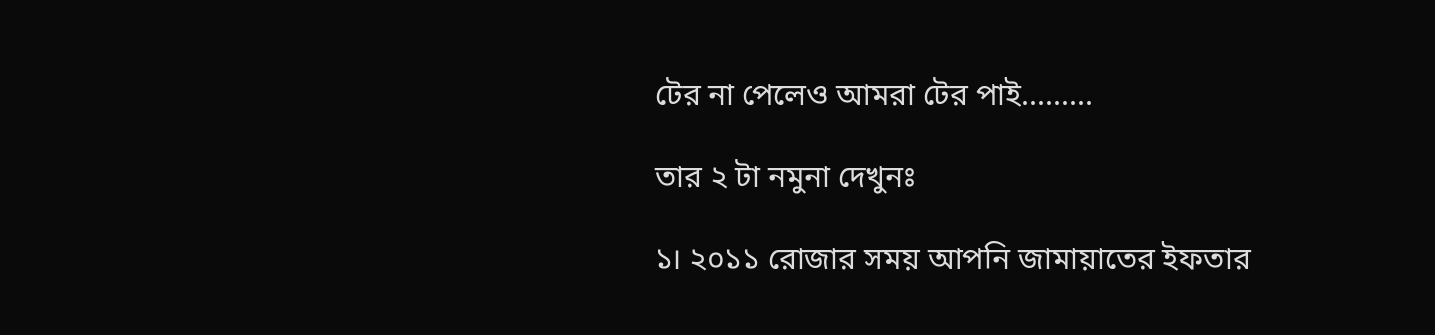টের না পেলেও আমরা টের পাই.........

তার ২ টা নমুনা দেখুনঃ

১। ২০১১ রোজার সময় আপনি জামায়াতের ইফতার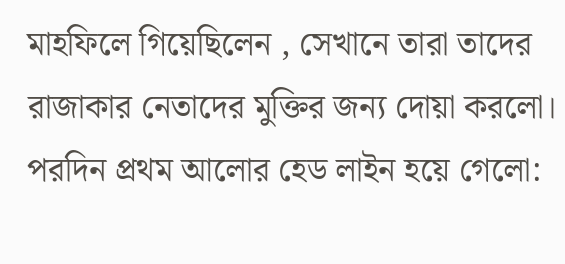মাহফিলে গিয়েছিলেন , সেখানে তারা তাদের রাজাকার নেতাদের মুক্তির জন্য দোয়া করলো।
পরদিন প্রথম আলোর হেড লাইন হয়ে গেলো: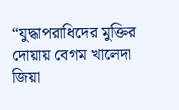“যুদ্ধাপরাধিদের মুক্তির দোয়ায় বেগম খালেদা জিয়া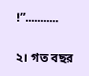!”...........

২। গত বছর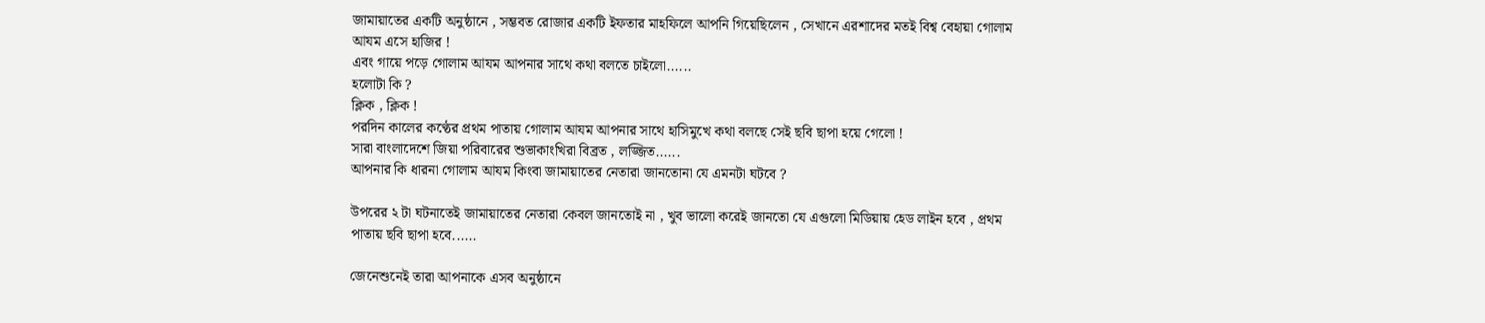জামায়াতের একটি অনুষ্ঠানে , সম্ভবত রোজার একটি ইফতার মাহফিলে আপনি গিয়েছিলেন , সেখানে এরশাদের মতই বিশ্ব বেহায়া গোলাম আযম এসে হাজির !
এবং গায়ে পড়ে গোলাম আযম আপনার সাথে কথা বলতে চাইলো......
হলোটা কি ?
ক্লিক , ক্লিক !
পরদিন কালের কণ্ঠের প্রথম পাতায় গোলাম আযম আপনার সাথে হাসিমুখে কথা বলছে সেই ছবি ছাপা হয়ে গেলো !
সারা বাংলাদেশে জিয়া পরিবারের শুভাকাংখিরা বিব্রত , লজ্জিত......
আপনার কি ধারনা গোলাম আযম কিংবা জামায়াতের নেতারা জানতোনা যে এমনটা ঘটবে ?

উপরের ২ টা ঘটনাতেই জামায়াতের নেতারা কেবল জানতোই না , খুব ভালো করেই জানতো যে এগুলো মিডিয়ায় হেড লাইন হবে , প্রথম পাতায় ছবি ছাপা হবে......

জেনেশুনেই তারা আপনাকে এসব অনুষ্ঠানে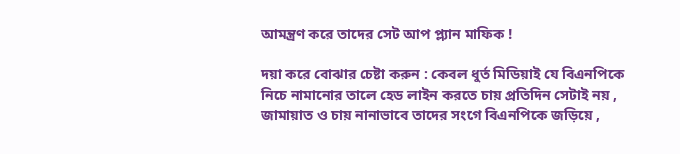আমন্ত্রণ করে তাদের সেট আপ প্ল্যান মাফিক !

দয়া করে বোঝার চেষ্টা করুন : কেবল ধুর্ত মিডিয়াই যে বিএনপিকে নিচে নামানোর তালে হেড লাইন করতে চায় প্রতিদিন সেটাই নয় , জামায়াত ও চায় নানাভাবে তাদের সংগে বিএনপিকে জড়িয়ে ,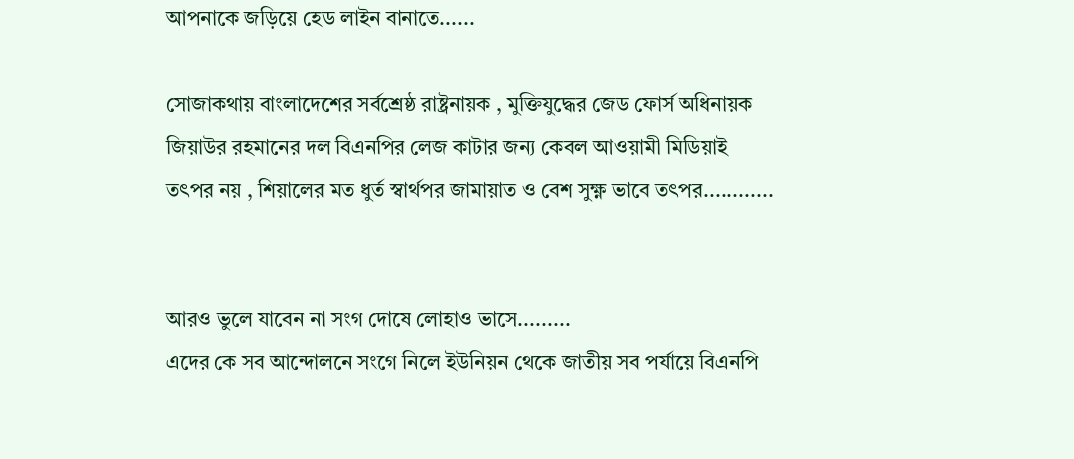আপনাকে জড়িয়ে হেড লাইন বানাতে......

সোজাকথায় বাংলাদেশের সর্বশ্রেষ্ঠ রাষ্ট্রনায়ক , মুক্তিযুদ্ধের জেড ফোর্স অধিনায়ক জিয়াউর রহমানের দল বিএনপির লেজ কাটার জন্য কেবল আওয়ামী মিডিয়াই তৎপর নয় , শিয়ালের মত ধুর্ত স্বার্থপর জামায়াত ও বেশ সুক্ষ্ণ ভাবে তৎপর............


আরও ভুলে যাবেন না সংগ দোষে লোহাও ভাসে.........
এদের কে সব আন্দোলনে সংগে নিলে ইউনিয়ন থেকে জাতীয় সব পর্যায়ে বিএনপি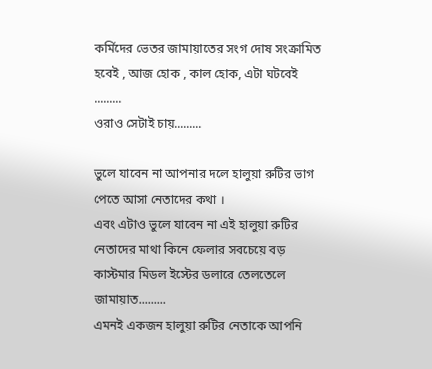কর্মিদের ভেতর জামায়াতের সংগ দোষ সংক্রামিত হবেই , আজ হোক , কাল হোক, এটা ঘটবেই .........
ওরাও সেটাই চায়.........

ভুলে যাবেন না আপনার দলে হালুয়া রুটির ভাগ পেতে আসা নেতাদের কথা ।
এবং এটাও ভুলে যাবেন না এই হালুয়া রুটির নেতাদের মাথা কিনে ফেলার সবচেয়ে বড় কাস্টমার মিডল ইস্টের ডলারে তেলতেলে জামায়াত.........
এমনই একজন হালুয়া রুটির নেতাকে আপনি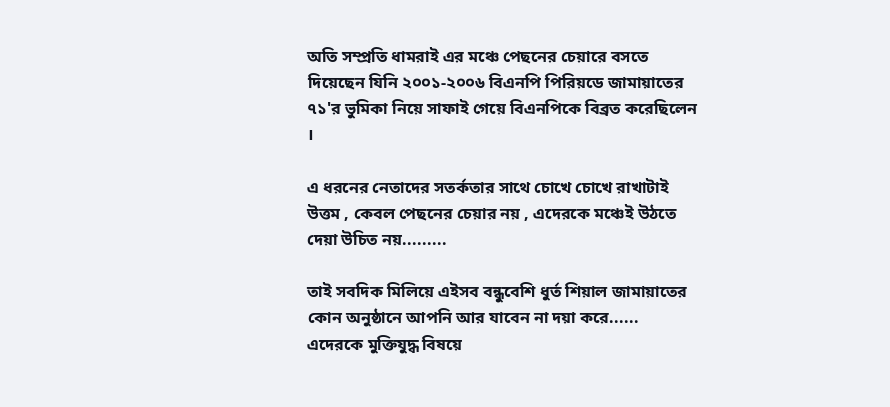অতি সম্প্রতি ধামরাই এর মঞ্চে পেছনের চেয়ারে বসতে দিয়েছেন যিনি ২০০১-২০০৬ বিএনপি পিরিয়ডে জামায়াতের ৭১'র ভুমিকা নিয়ে সাফাই গেয়ে বিএনপিকে বিব্রত করেছিলেন ।

এ ধরনের নেতাদের সতর্কতার সাথে চোখে চোখে রাখাটাই উত্তম , কেবল পেছনের চেয়ার নয় , এদেরকে মঞ্চেই উঠতে দেয়া উচিত নয়.........

তাই সবদিক মিলিয়ে এইসব বন্ধুবেশি ধুর্ত শিয়াল জামায়াতের কোন অনুষ্ঠানে আপনি আর যাবেন না দয়া করে......
এদেরকে মুক্তিযুদ্ধ বিষয়ে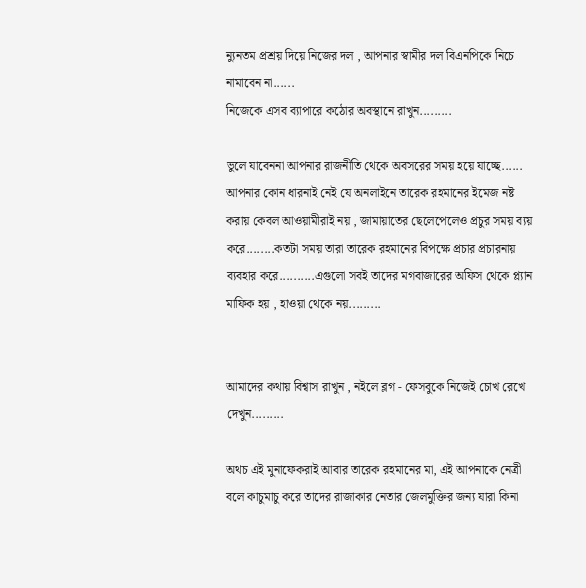ন্যুনতম প্রশ্রয় দিয়ে নিজের দল , আপনার স্বামীর দল বিএনপিকে নিচে নামাবেন না......
নিজেকে এসব ব্যাপারে কঠোর অবস্থানে রাখুন.........

ভুলে যাবেননা আপনার রাজনীতি থেকে অবসরের সময় হয়ে যাচ্ছে......
আপনার কোন ধারনাই নেই যে অনলাইনে তারেক রহমানের ইমেজ নষ্ট করায় কেবল আওয়ামীরাই নয় , জামায়াতের ছেলেপেলেও প্রচুর সময় ব্যয় করে........কতটা সময় তারা তারেক রহমানের বিপক্ষে প্রচার প্রচারনায় ব্যবহার করে..........এগুলো সবই তাদের মগবাজারের অফিস থেকে প্ল্যান মাফিক হয় , হাওয়া থেকে নয়.........


আমাদের কথায় বিশ্বাস রাখুন , নইলে ব্লগ - ফেসবুকে নিজেই চোখ রেখে দেখুন.........

অথচ এই মুনাফেকরাই আবার তারেক রহমানের মা, এই আপনাকে নেত্রী বলে কাচুমাচু করে তাদের রাজাকার নেতার জেলমুক্তির জন্য যারা কিনা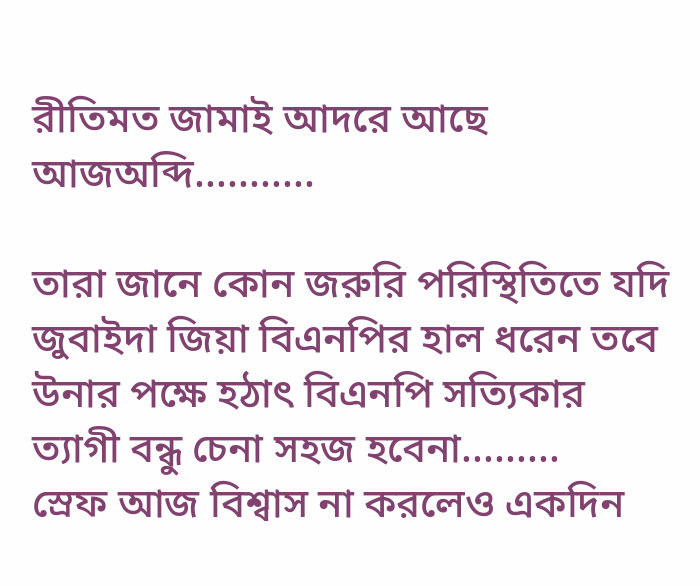রীতিমত জামাই আদরে আছে আজঅব্দি...........

তারা জানে কোন জরুরি পরিস্থিতিতে যদি জুবাইদা জিয়া বিএনপির হাল ধরেন তবে উনার পক্ষে হঠাৎ বিএনপি সত্যিকার ত্যাগী বন্ধু চেনা সহজ হবেনা.........
স্রেফ আজ বিশ্বাস না করলেও একদিন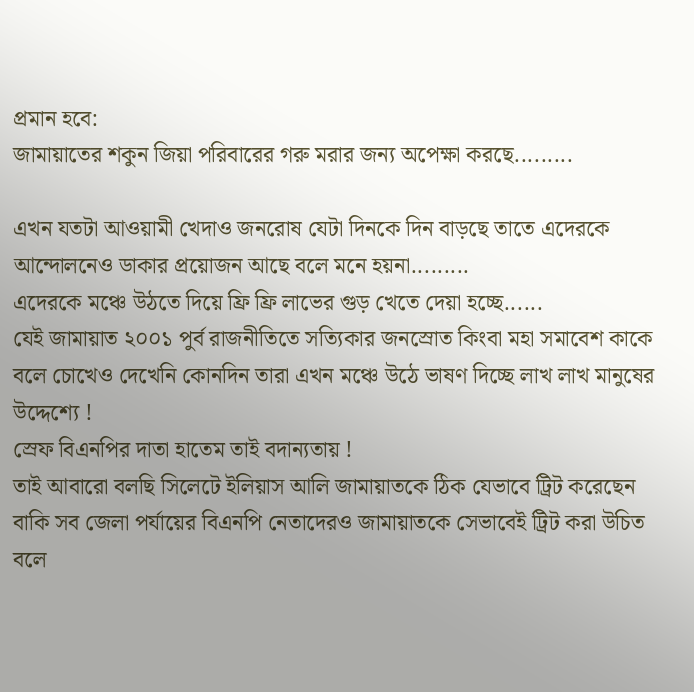প্রমান হবে:
জামায়াতের শকুন জিয়া পরিবারের গরু মরার জন্য অপেক্ষা করছে.........

এখন যতটা আওয়ামী খেদাও জনরোষ যেটা দিনকে দিন বাড়ছে তাতে এদেরকে আন্দোলনেও ডাকার প্রয়োজন আছে বলে মনে হয়না.........
এদেরকে মঞ্চে উঠতে দিয়ে ফ্রি ফ্রি লাভের গুড় খেতে দেয়া হচ্ছে......
যেই জামায়াত ২০০১ পুর্ব রাজনীতিতে সত্যিকার জনস্রোত কিংবা মহা সমাবেশ কাকে বলে চোখেও দেখেনি কোনদিন তারা এখন মঞ্চে উঠে ভাষণ দিচ্ছে লাখ লাখ মানুষের উদ্দেশ্যে !
স্রেফ বিএনপির দাতা হাতেম তাই বদান্যতায় !
তাই আবারো বলছি সিলেটে ইলিয়াস আলি জামায়াতকে ঠিক যেভাবে ট্রিট করেছেন বাকি সব জেলা পর্যায়ের বিএনপি নেতাদেরও জামায়াতকে সেভাবেই ট্রিট করা উচিত বলে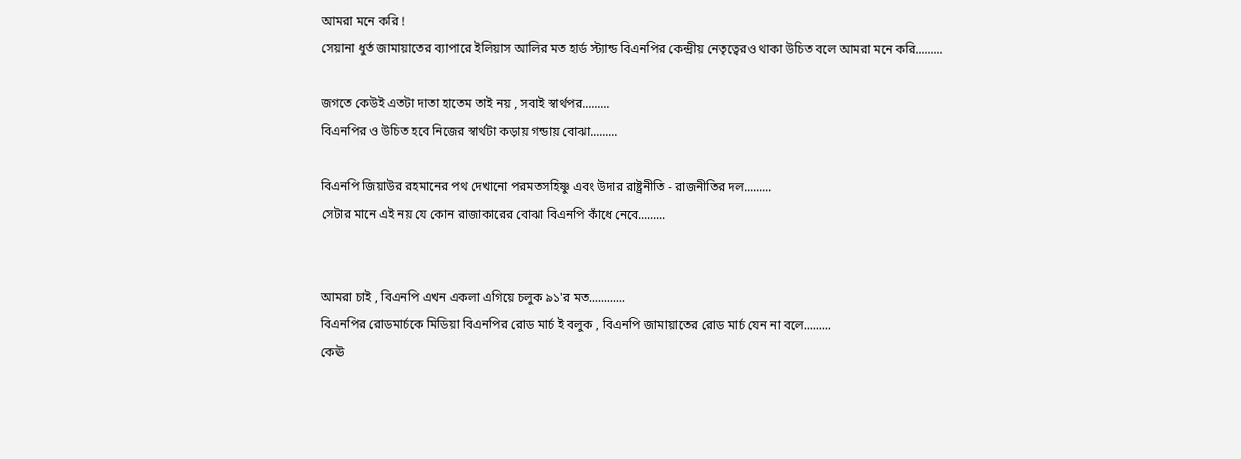আমরা মনে করি !
সেয়ানা ধুর্ত জামায়াতের ব্যাপারে ইলিয়াস আলির মত হার্ড স্ট্যান্ড বিএনপির কেন্দ্রীয় নেতৃত্বেরও থাকা উচিত বলে আমরা মনে করি.........

জগতে কেউই এতটা দাতা হাতেম তাই নয় , সবাই স্বার্থপর.........
বিএনপির ও উচিত হবে নিজের স্বার্থটা কড়ায় গন্ডায় বোঝা.........

বিএনপি জিয়াউর রহমানের পথ দেখানো পরমতসহিষ্ণু এবং উদার রাষ্ট্রনীতি - রাজনীতির দল.........
সেটার মানে এই নয় যে কোন রাজাকারের বোঝা বিএনপি কাঁধে নেবে.........


আমরা চাই , বিএনপি এখন একলা এগিয়ে চলুক ৯১'র মত............
বিএনপির রোডমার্চকে মিডিয়া বিএনপির রোড মার্চ ই বলুক , বিএনপি জামায়াতের রোড মার্চ যেন না বলে.........
কেঊ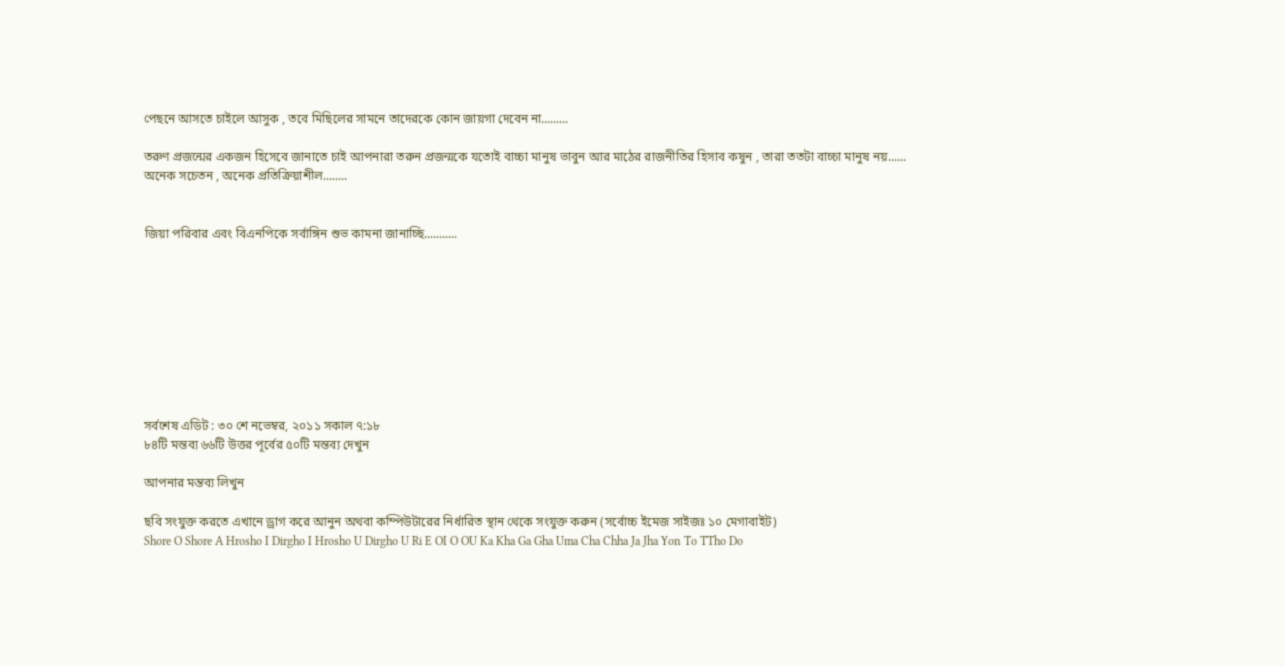পেছনে আসতে চাইলে আসুক , তবে মিছিলের সামনে তাদেরকে কোন জায়গা দেবেন না.........

তরুণ প্রজন্মের একজন হিসেবে জানাতে চাই আপনারা তরুন প্রজন্মকে যতোই বাচ্চা মানুষ ভাবুন আর মাঠের রাজনীতির হিসাব কষুন , তারা ততটা বাচ্চা মানুষ নয়......
অনেক সচেতন , অনেক প্রতিক্রিয়াশীল........


জিয়া পরিবার এবং বিএনপিকে সর্বাঙ্গিন শুভ কামনা জানাচ্ছি...........









সর্বশেষ এডিট : ৩০ শে নভেম্বর, ২০১১ সকাল ৭:১৮
৮৪টি মন্তব্য ৬৬টি উত্তর পূর্বের ৫০টি মন্তব্য দেখুন

আপনার মন্তব্য লিখুন

ছবি সংযুক্ত করতে এখানে ড্রাগ করে আনুন অথবা কম্পিউটারের নির্ধারিত স্থান থেকে সংযুক্ত করুন (সর্বোচ্চ ইমেজ সাইজঃ ১০ মেগাবাইট)
Shore O Shore A Hrosho I Dirgho I Hrosho U Dirgho U Ri E OI O OU Ka Kha Ga Gha Uma Cha Chha Ja Jha Yon To TTho Do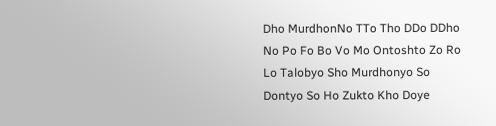Dho MurdhonNo TTo Tho DDo DDho No Po Fo Bo Vo Mo Ontoshto Zo Ro Lo Talobyo Sho Murdhonyo So Dontyo So Ho Zukto Kho Doye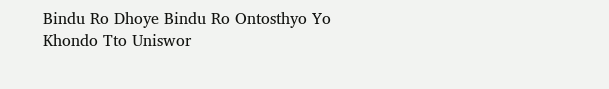Bindu Ro Dhoye Bindu Ro Ontosthyo Yo Khondo Tto Uniswor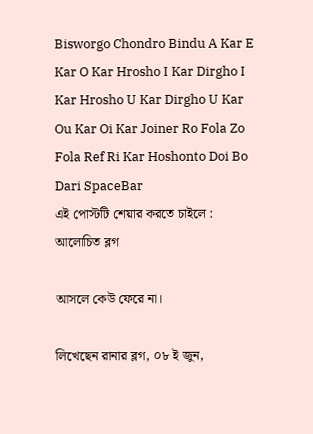Bisworgo Chondro Bindu A Kar E Kar O Kar Hrosho I Kar Dirgho I Kar Hrosho U Kar Dirgho U Kar Ou Kar Oi Kar Joiner Ro Fola Zo Fola Ref Ri Kar Hoshonto Doi Bo Dari SpaceBar
এই পোস্টটি শেয়ার করতে চাইলে :
আলোচিত ব্লগ

আসলে কেউ ফেরে না।

লিখেছেন রানার ব্লগ, ০৮ ই জুন,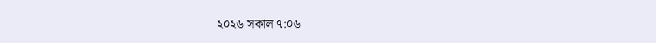২০২৬ সকাল ৭:০৬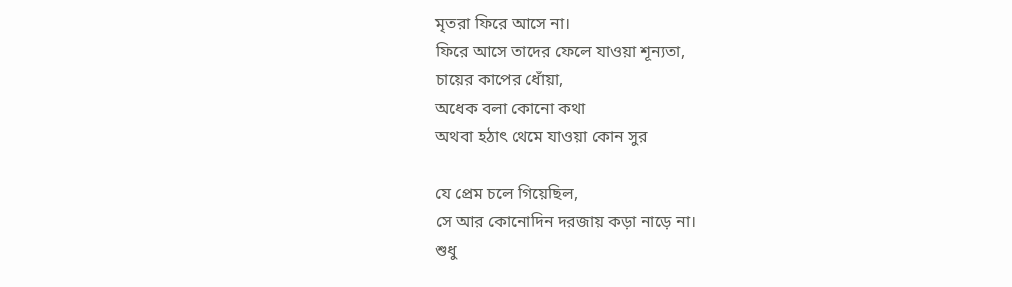মৃতরা ফিরে আসে না।
ফিরে আসে তাদের ফেলে যাওয়া শূন্যতা,
চায়ের কাপের ধোঁয়া,
অধেক বলা কোনো কথা
অথবা হঠাৎ থেমে যাওয়া কোন সুর

যে প্রেম চলে গিয়েছিল,
সে আর কোনোদিন দরজায় কড়া নাড়ে না।
শুধু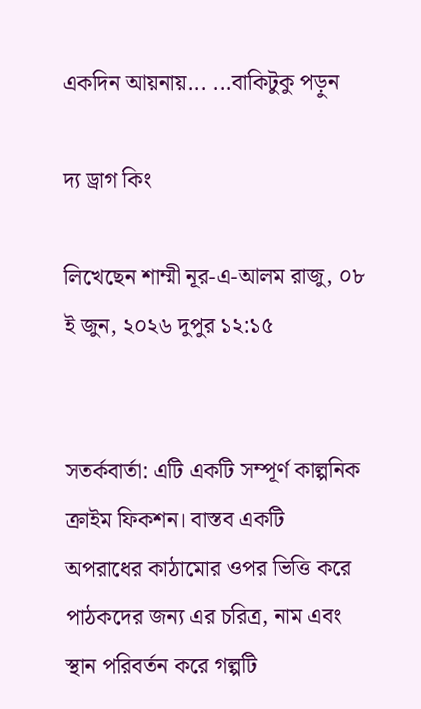একদিন আয়নায়... ...বাকিটুকু পড়ুন

দ্য ড্রাগ কিং

লিখেছেন শাম্মী নূর-এ-আলম রাজু, ০৮ ই জুন, ২০২৬ দুপুর ১২:১৫


সতর্কবার্তা: এটি একটি সম্পূর্ণ কাল্পনিক ক্রাইম ফিকশন। বাস্তব একটি অপরাধের কাঠামোর ওপর ভিত্তি করে পাঠকদের জন্য এর চরিত্র, নাম এবং স্থান পরিবর্তন করে গল্পটি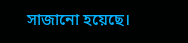সাজানো হয়েছে।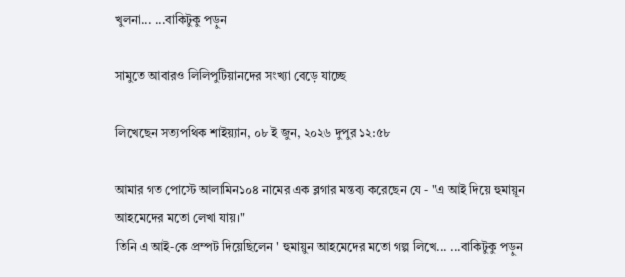খুলনা... ...বাকিটুকু পড়ুন

সামুতে আবারও লিলিপুটিয়ানদের সংখ্যা বেড়ে যাচ্ছে

লিখেছেন সত্যপথিক শাইয়্যান, ০৮ ই জুন, ২০২৬ দুপুর ১২:৫৮

আমার গত পোস্টে আলামিন১০৪ নামের এক ব্লগার মন্তব্য করেছেন যে - "এ আই দিয়ে হুমায়ূন আহমেদের মতো লেখা যায়।"
তিনি এ আই-কে প্রম্পট দিয়েছিলেন ' হুমায়ুন আহমেদের মতো গল্প লিখে... ...বাকিটুকু পড়ুন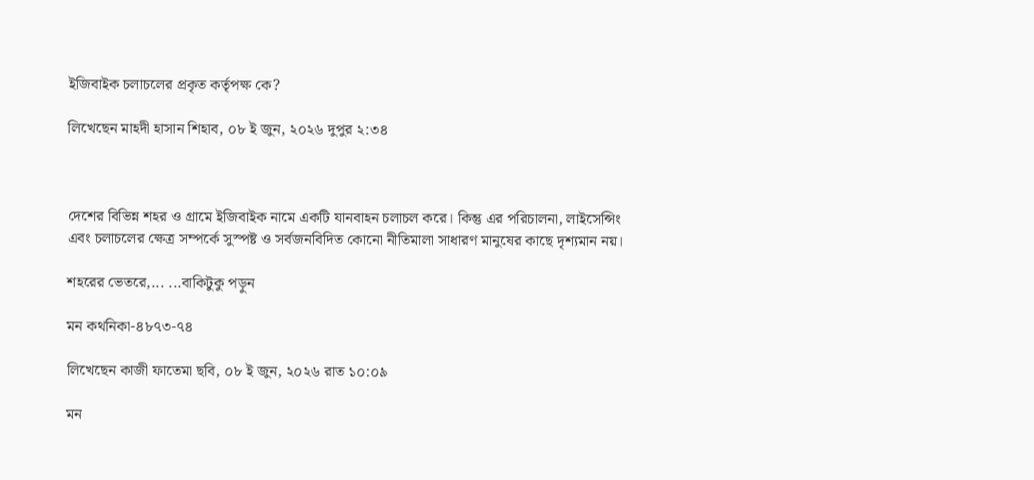ইজিবাইক চলাচলের প্রকৃত কর্তৃপক্ষ কে?

লিখেছেন মাহদী হাসান শিহাব, ০৮ ই জুন, ২০২৬ দুপুর ২:৩৪



দেশের বিভিন্ন শহর ও গ্রামে ইজিবাইক নামে একটি যানবাহন চলাচল করে। কিন্তু এর পরিচালনা, লাইসেন্সিং এবং চলাচলের ক্ষেত্র সম্পর্কে সুস্পষ্ট ও সর্বজনবিদিত কোনো নীতিমালা সাধারণ মানুষের কাছে দৃশ্যমান নয়।

শহরের ভেতরে,... ...বাকিটুকু পড়ুন

মন কথনিকা-৪৮৭৩-৭৪

লিখেছেন কাজী ফাতেমা ছবি, ০৮ ই জুন, ২০২৬ রাত ১০:০৯

মন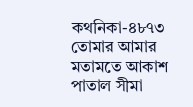কথনিকা-৪৮৭৩
তোমার আমার মতামতে আকাশ পাতাল সীমা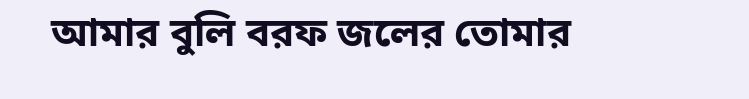আমার বুলি বরফ জলের তোমার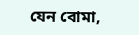যেন বোমা,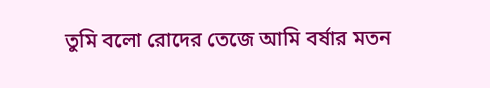তুমি বলো রোদের তেজে আমি বর্ষার মতন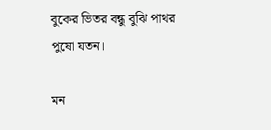বুকের ভিতর বন্ধু বুঝি পাথর পুষো যতন।

মন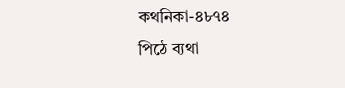কথনিকা-৪৮৭৪
পিঠে ব্যথা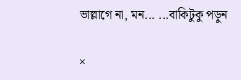ভাল্লাগে না, মন... ...বাকিটুকু পড়ুন

×